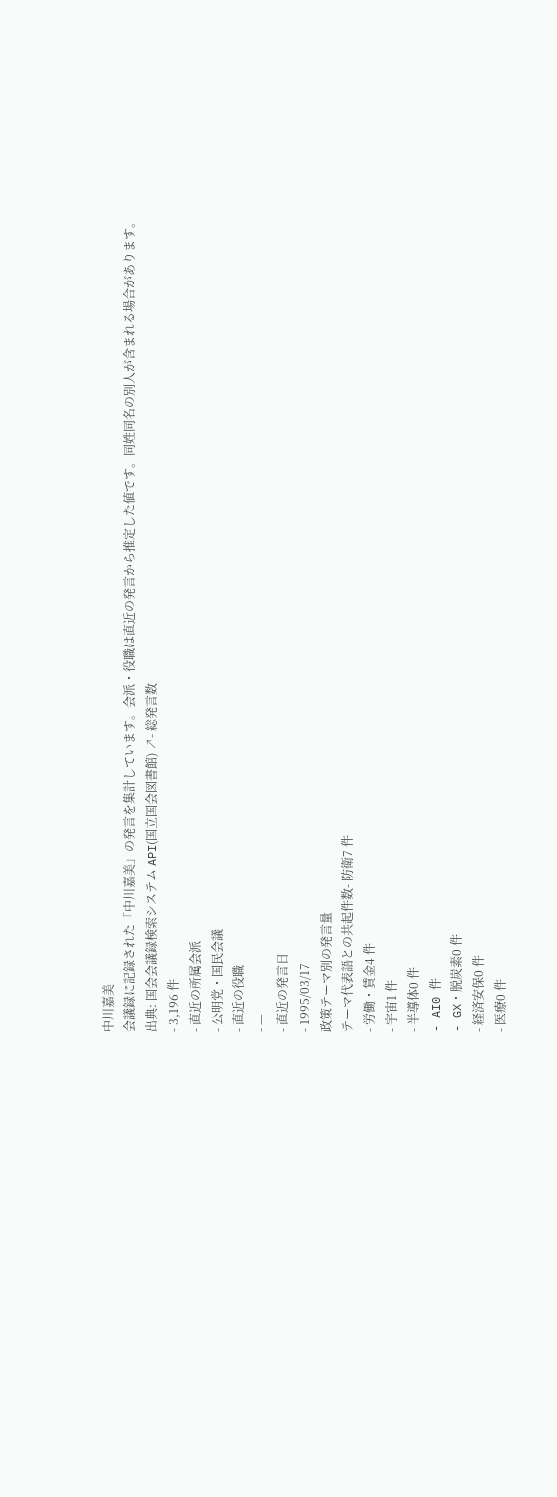中川嘉美
会議録に記録された「中川嘉美」の発言を集計しています。会派・役職は直近の発言から推定した値です。同姓同名の別人が含まれる場合があります。
出典: 国会会議録検索システム API(国立国会図書館) ↗- 総発言数
- 3,196 件
- 直近の所属会派
- 公明党・国民会議
- 直近の役職
- —
- 直近の発言日
- 1995/03/17
政策テーマ別の発言量
テーマ代表語との共起件数- 防衛7 件
- 労働・賃金4 件
- 宇宙1 件
- 半導体0 件
- AI0 件
- GX・脱炭素0 件
- 経済安保0 件
- 医療0 件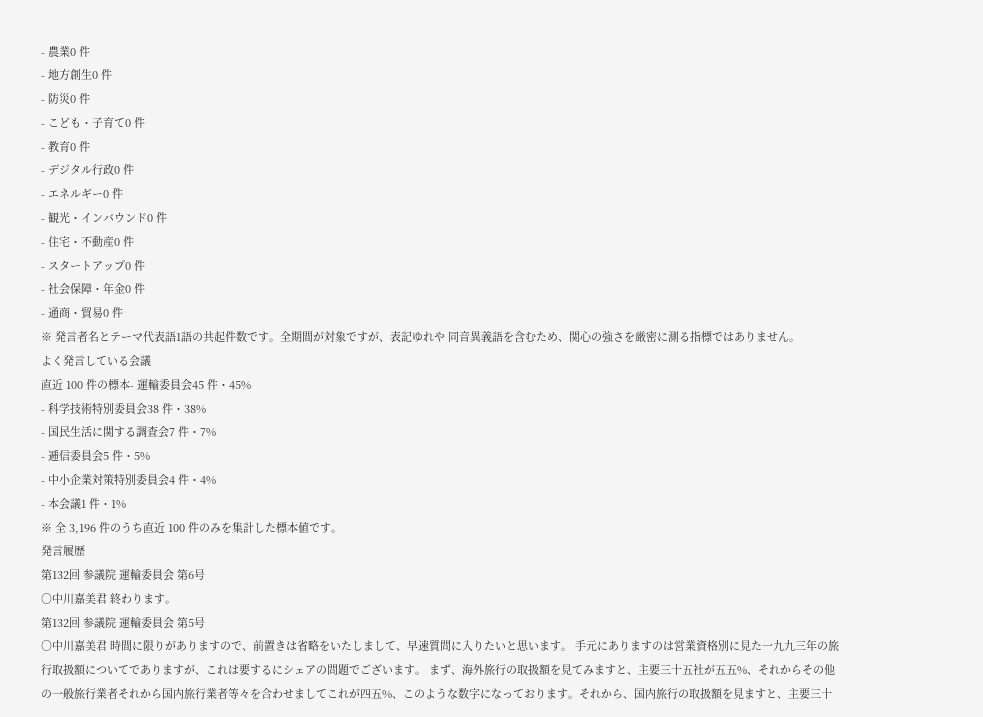- 農業0 件
- 地方創生0 件
- 防災0 件
- こども・子育て0 件
- 教育0 件
- デジタル行政0 件
- エネルギー0 件
- 観光・インバウンド0 件
- 住宅・不動産0 件
- スタートアップ0 件
- 社会保障・年金0 件
- 通商・貿易0 件
※ 発言者名とテーマ代表語1語の共起件数です。全期間が対象ですが、表記ゆれや 同音異義語を含むため、関心の強さを厳密に測る指標ではありません。
よく発言している会議
直近 100 件の標本- 運輸委員会45 件・45%
- 科学技術特別委員会38 件・38%
- 国民生活に関する調査会7 件・7%
- 逓信委員会5 件・5%
- 中小企業対策特別委員会4 件・4%
- 本会議1 件・1%
※ 全 3,196 件のうち直近 100 件のみを集計した標本値です。
発言履歴
第132回 参議院 運輸委員会 第6号
○中川嘉美君 終わります。
第132回 参議院 運輸委員会 第5号
○中川嘉美君 時間に限りがありますので、前置きは省略をいたしまして、早速質問に入りたいと思います。 手元にありますのは営業資格別に見た一九九三年の旅行取扱額についてでありますが、これは要するにシェアの問題でございます。 まず、海外旅行の取扱額を見てみますと、主要三十五社が五五%、それからその他の一般旅行業者それから国内旅行業者等々を合わせましてこれが四五%、このような数字になっております。それから、国内旅行の取扱額を見ますと、主要三十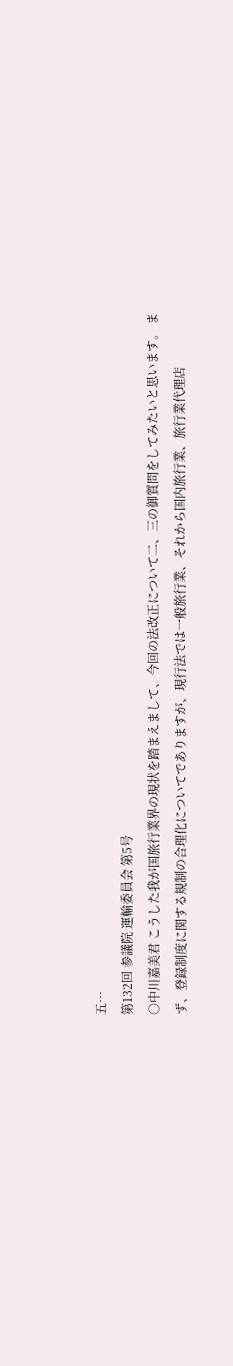五…
第132回 参議院 運輸委員会 第5号
○中川嘉美君 こうした我が国旅行業界の現状を踏まえまして、今回の法改正について二、三の御質問をしてみたいと思います。 まず、登録制度に関する規制の合理化についてでありますが、現行法では一般旅行業、それから国内旅行業、旅行業代理店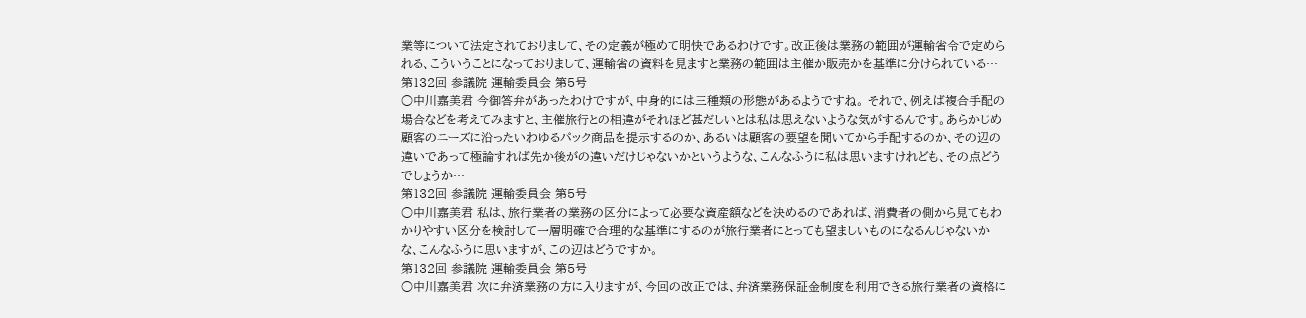業等について法定されておりまして、その定義が極めて明快であるわけです。改正後は業務の範囲が運輸省令で定められる、こういうことになっておりまして、運輸省の資料を見ますと業務の範囲は主催か販売かを基準に分けられている…
第132回 参議院 運輸委員会 第5号
○中川嘉美君 今御答弁があったわけですが、中身的には三種類の形態があるようですね。 それで、例えば複合手配の場合などを考えてみますと、主催旅行との相違がそれほど甚だしいとは私は思えないような気がするんです。あらかじめ顧客のニーズに沿ったいわゆるパック商品を提示するのか、あるいは顧客の要望を聞いてから手配するのか、その辺の違いであって極論すれば先か後がの違いだけじゃないかというような、こんなふうに私は思いますけれども、その点どうでしょうか…
第132回 参議院 運輸委員会 第5号
○中川嘉美君 私は、旅行業者の業務の区分によって必要な資産額などを決めるのであれば、消費者の側から見てもわかりやすい区分を検討して一層明確で合理的な基準にするのが旅行業者にとっても望ましいものになるんじゃないかな、こんなふうに思いますが、この辺はどうですか。
第132回 参議院 運輸委員会 第5号
○中川嘉美君 次に弁済業務の方に入りますが、今回の改正では、弁済業務保証金制度を利用できる旅行業者の資格に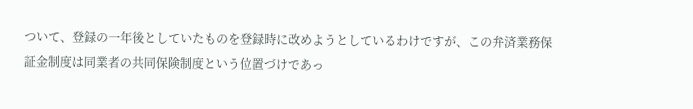ついて、登録の一年後としていたものを登録時に改めようとしているわけですが、この弁済業務保証金制度は同業者の共同保険制度という位置づけであっ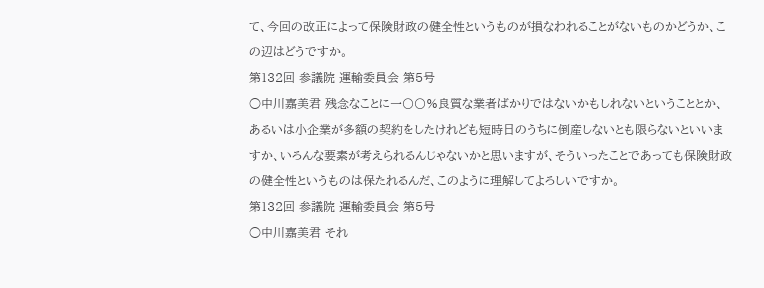て、今回の改正によって保険財政の健全性というものが損なわれることがないものかどうか、この辺はどうですか。
第132回 参議院 運輸委員会 第5号
○中川嘉美君 残念なことに一〇〇%良質な業者ばかりではないかもしれないということとか、あるいは小企業が多額の契約をしたけれども短時日のうちに倒産しないとも限らないといいますか、いろんな要素が考えられるんじゃないかと思いますが、そういったことであっても保険財政の健全性というものは保たれるんだ、このように理解してよろしいですか。
第132回 参議院 運輸委員会 第5号
○中川嘉美君 それ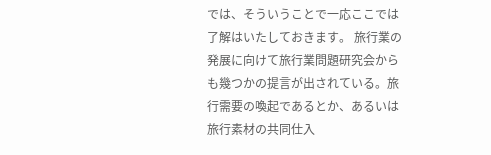では、そういうことで一応ここでは了解はいたしておきます。 旅行業の発展に向けて旅行業問題研究会からも幾つかの提言が出されている。旅行需要の喚起であるとか、あるいは旅行素材の共同仕入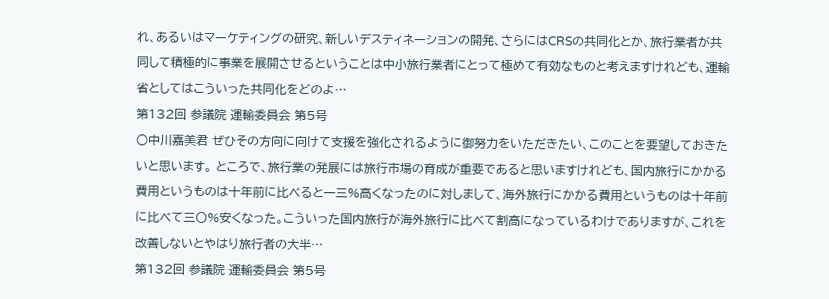れ、あるいはマーケティングの研究、新しいデスティネーションの開発、さらにはCRSの共同化とか、旅行業者が共同して積極的に事業を展開させるということは中小旅行業者にとって極めて有効なものと考えますけれども、運輸省としてはこういった共同化をどのよ…
第132回 参議院 運輸委員会 第5号
○中川嘉美君 ぜひその方向に向けて支援を強化されるように御努力をいただきたい、このことを要望しておきたいと思います。 ところで、旅行業の発展には旅行市場の育成が重要であると思いますけれども、国内旅行にかかる費用というものは十年前に比べると一三%高くなったのに対しまして、海外旅行にかかる費用というものは十年前に比べて三〇%安くなった。こういった国内旅行が海外旅行に比べて割高になっているわけでありますが、これを改善しないとやはり旅行者の大半…
第132回 参議院 運輸委員会 第5号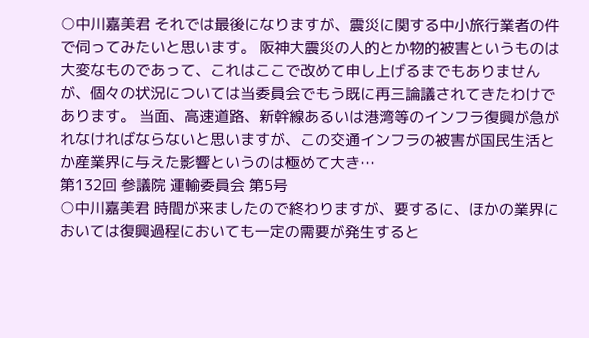○中川嘉美君 それでは最後になりますが、震災に関する中小旅行業者の件で伺ってみたいと思います。 阪神大震災の人的とか物的被害というものは大変なものであって、これはここで改めて申し上げるまでもありませんが、個々の状況については当委員会でもう既に再三論議されてきたわけであります。 当面、高速道路、新幹線あるいは港湾等のインフラ復興が急がれなければならないと思いますが、この交通インフラの被害が国民生活とか産業界に与えた影響というのは極めて大き…
第132回 参議院 運輸委員会 第5号
○中川嘉美君 時間が来ましたので終わりますが、要するに、ほかの業界においては復興過程においても一定の需要が発生すると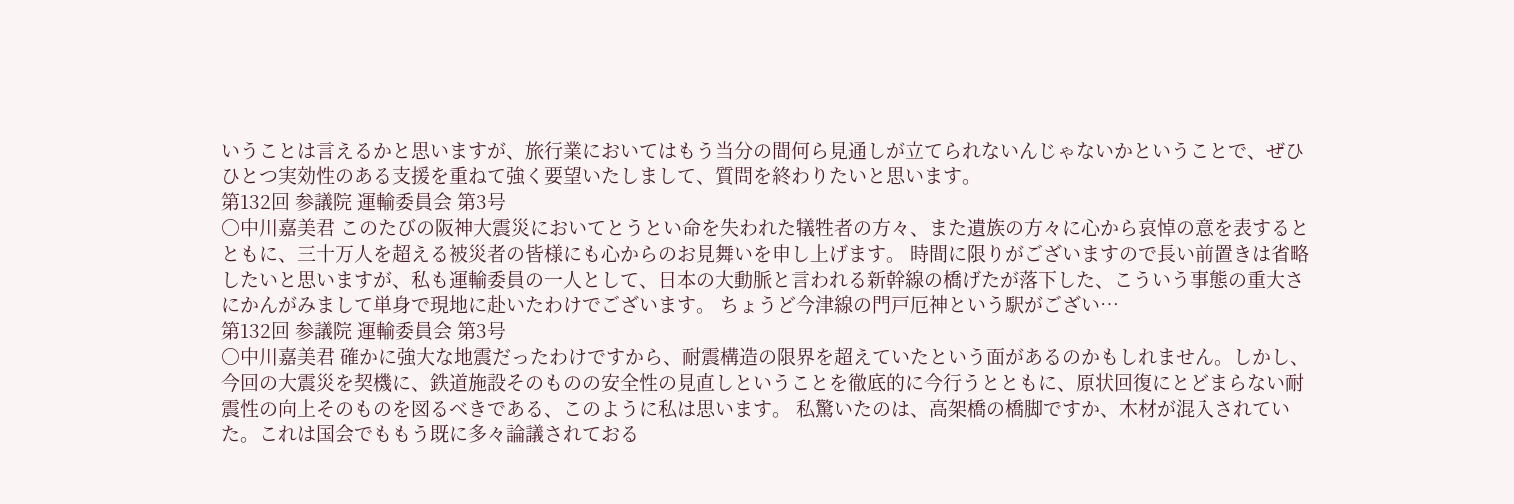いうことは言えるかと思いますが、旅行業においてはもう当分の間何ら見通しが立てられないんじゃないかということで、ぜひひとつ実効性のある支援を重ねて強く要望いたしまして、質問を終わりたいと思います。
第132回 参議院 運輸委員会 第3号
○中川嘉美君 このたびの阪神大震災においてとうとい命を失われた犠牲者の方々、また遺族の方々に心から哀悼の意を表するとともに、三十万人を超える被災者の皆様にも心からのお見舞いを申し上げます。 時間に限りがございますので長い前置きは省略したいと思いますが、私も運輸委員の一人として、日本の大動脈と言われる新幹線の橋げたが落下した、こういう事態の重大さにかんがみまして単身で現地に赴いたわけでございます。 ちょうど今津線の門戸厄神という駅がござい…
第132回 参議院 運輸委員会 第3号
○中川嘉美君 確かに強大な地震だったわけですから、耐震構造の限界を超えていたという面があるのかもしれません。しかし、今回の大震災を契機に、鉄道施設そのものの安全性の見直しということを徹底的に今行うとともに、原状回復にとどまらない耐震性の向上そのものを図るべきである、このように私は思います。 私驚いたのは、高架橋の橋脚ですか、木材が混入されていた。これは国会でももう既に多々論議されておる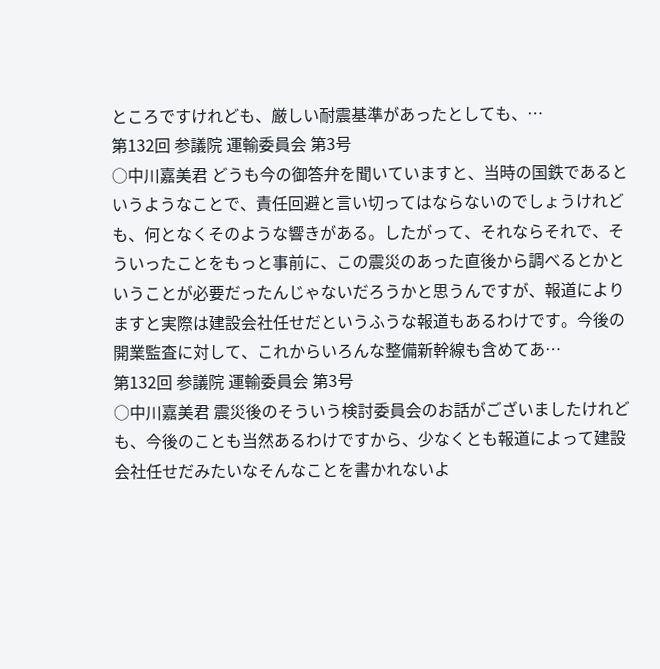ところですけれども、厳しい耐震基準があったとしても、…
第132回 参議院 運輸委員会 第3号
○中川嘉美君 どうも今の御答弁を聞いていますと、当時の国鉄であるというようなことで、責任回避と言い切ってはならないのでしょうけれども、何となくそのような響きがある。したがって、それならそれで、そういったことをもっと事前に、この震災のあった直後から調べるとかということが必要だったんじゃないだろうかと思うんですが、報道によりますと実際は建設会社任せだというふうな報道もあるわけです。今後の開業監査に対して、これからいろんな整備新幹線も含めてあ…
第132回 参議院 運輸委員会 第3号
○中川嘉美君 震災後のそういう検討委員会のお話がございましたけれども、今後のことも当然あるわけですから、少なくとも報道によって建設会社任せだみたいなそんなことを書かれないよ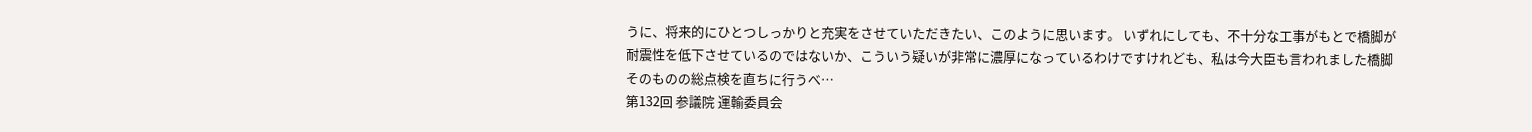うに、将来的にひとつしっかりと充実をさせていただきたい、このように思います。 いずれにしても、不十分な工事がもとで橋脚が耐震性を低下させているのではないか、こういう疑いが非常に濃厚になっているわけですけれども、私は今大臣も言われました橋脚そのものの総点検を直ちに行うべ…
第132回 参議院 運輸委員会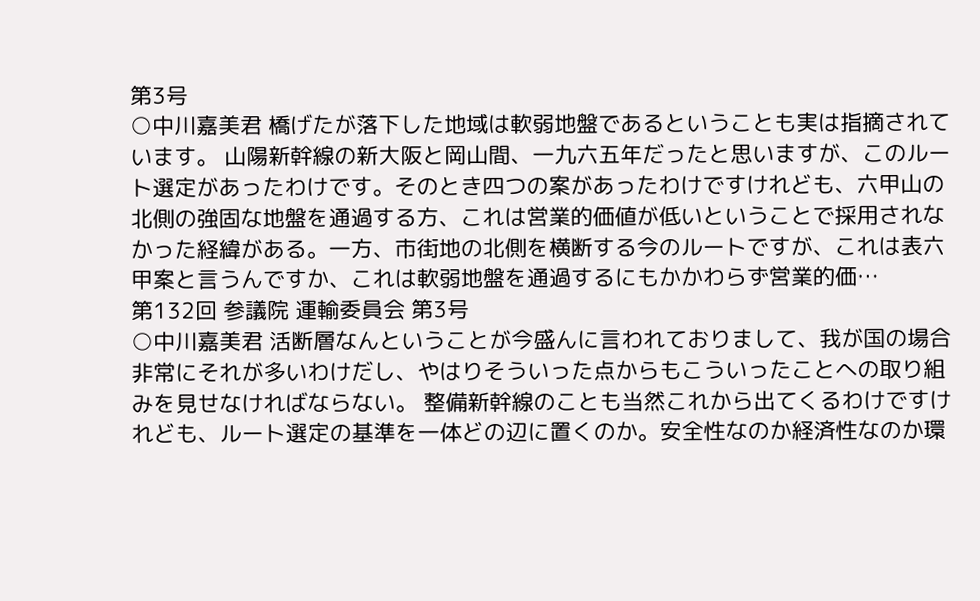第3号
○中川嘉美君 橋げたが落下した地域は軟弱地盤であるということも実は指摘されています。 山陽新幹線の新大阪と岡山間、一九六五年だったと思いますが、このルート選定があったわけです。そのとき四つの案があったわけですけれども、六甲山の北側の強固な地盤を通過する方、これは営業的価値が低いということで採用されなかった経緯がある。一方、市街地の北側を横断する今のルートですが、これは表六甲案と言うんですか、これは軟弱地盤を通過するにもかかわらず営業的価…
第132回 参議院 運輸委員会 第3号
○中川嘉美君 活断層なんということが今盛んに言われておりまして、我が国の場合非常にそれが多いわけだし、やはりそういった点からもこういったことへの取り組みを見せなければならない。 整備新幹線のことも当然これから出てくるわけですけれども、ルート選定の基準を一体どの辺に置くのか。安全性なのか経済性なのか環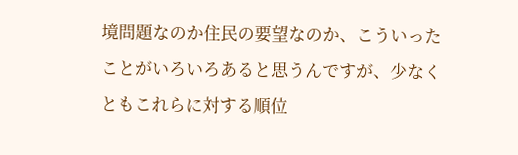境問題なのか住民の要望なのか、こういったことがいろいろあると思うんですが、少なくともこれらに対する順位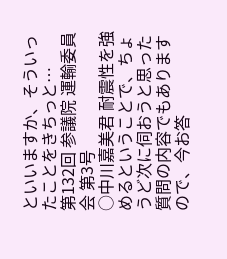といいますか、そういったことをきちっと…
第132回 参議院 運輸委員会 第3号
○中川嘉美君 耐震性を強めるということで、ちょうど次に伺おうと思った質問の内容でもありますので、今お答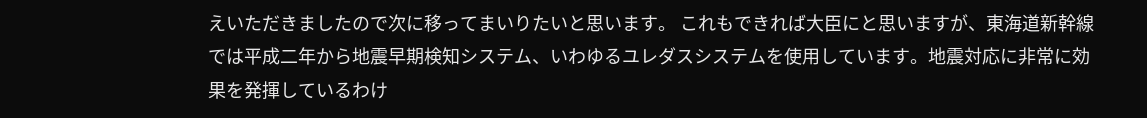えいただきましたので次に移ってまいりたいと思います。 これもできれば大臣にと思いますが、東海道新幹線では平成二年から地震早期検知システム、いわゆるユレダスシステムを使用しています。地震対応に非常に効果を発揮しているわけ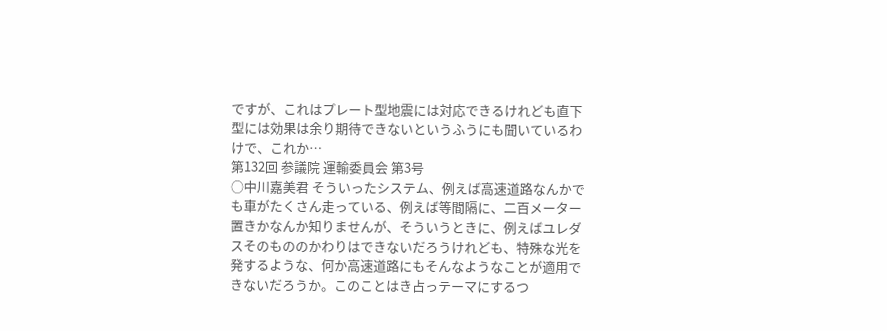ですが、これはプレート型地震には対応できるけれども直下型には効果は余り期待できないというふうにも聞いているわけで、これか…
第132回 参議院 運輸委員会 第3号
○中川嘉美君 そういったシステム、例えば高速道路なんかでも車がたくさん走っている、例えば等間隔に、二百メーター置きかなんか知りませんが、そういうときに、例えばユレダスそのもののかわりはできないだろうけれども、特殊な光を発するような、何か高速道路にもそんなようなことが適用できないだろうか。このことはき占っテーマにするつ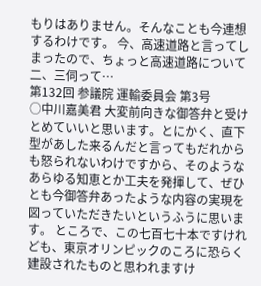もりはありません。そんなことも今連想するわけです。 今、高速道路と言ってしまったので、ちょっと高速道路について二、三伺って…
第132回 参議院 運輸委員会 第3号
○中川嘉美君 大変前向きな御答弁と受けとめていいと思います。とにかく、直下型があした来るんだと言ってもだれからも怒られないわけですから、そのようなあらゆる知恵とか工夫を発揮して、ぜひとも今御答弁あったような内容の実現を図っていただきたいというふうに思います。 ところで、この七百七十本ですけれども、東京オリンピックのころに恐らく建設されたものと思われますけ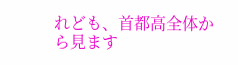れども、首都高全体から見ます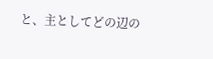と、主としてどの辺の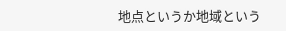地点というか地域という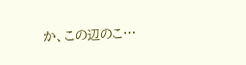か、この辺のこ…